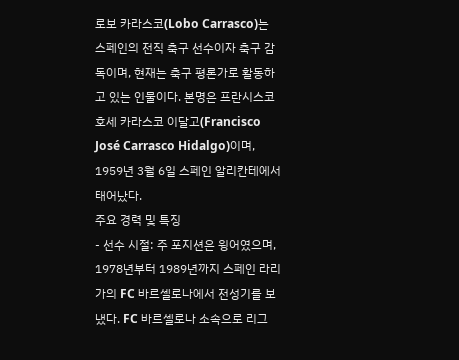로보 카라스코(Lobo Carrasco)는 스페인의 전직 축구 선수이자 축구 감독이며, 현재는 축구 평론가로 활동하고 있는 인물이다. 본명은 프란시스코 호세 카라스코 이달고(Francisco José Carrasco Hidalgo)이며, 1959년 3월 6일 스페인 알리칸테에서 태어났다.
주요 경력 및 특징
- 선수 시절: 주 포지션은 윙어였으며, 1978년부터 1989년까지 스페인 라리가의 FC 바르셀로나에서 전성기를 보냈다. FC 바르셀로나 소속으로 리그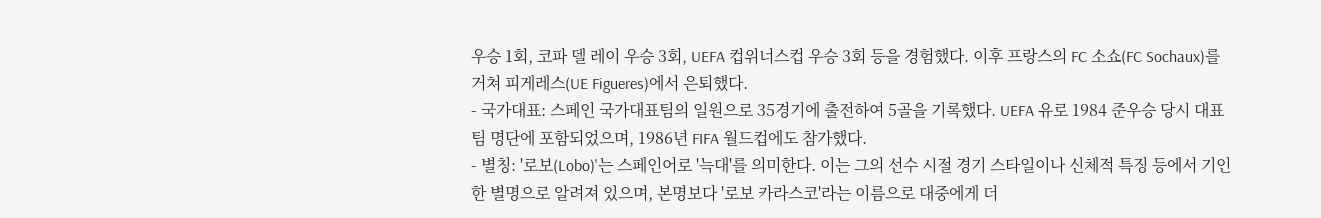우승 1회, 코파 델 레이 우승 3회, UEFA 컵위너스컵 우승 3회 등을 경험했다. 이후 프랑스의 FC 소쇼(FC Sochaux)를 거쳐 피게레스(UE Figueres)에서 은퇴했다.
- 국가대표: 스페인 국가대표팀의 일원으로 35경기에 출전하여 5골을 기록했다. UEFA 유로 1984 준우승 당시 대표팀 명단에 포함되었으며, 1986년 FIFA 월드컵에도 참가했다.
- 별칭: '로보(Lobo)'는 스페인어로 '늑대'를 의미한다. 이는 그의 선수 시절 경기 스타일이나 신체적 특징 등에서 기인한 별명으로 알려져 있으며, 본명보다 '로보 카라스코'라는 이름으로 대중에게 더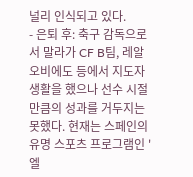널리 인식되고 있다.
- 은퇴 후: 축구 감독으로서 말라가 CF B팀, 레알 오비에도 등에서 지도자 생활을 했으나 선수 시절만큼의 성과를 거두지는 못했다. 현재는 스페인의 유명 스포츠 프로그램인 '엘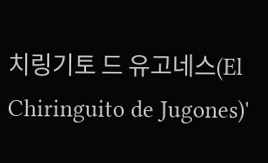치링기토 드 유고네스(El Chiringuito de Jugones)'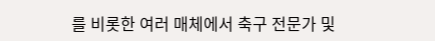를 비롯한 여러 매체에서 축구 전문가 및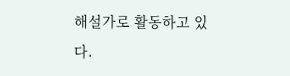해설가로 활동하고 있다.